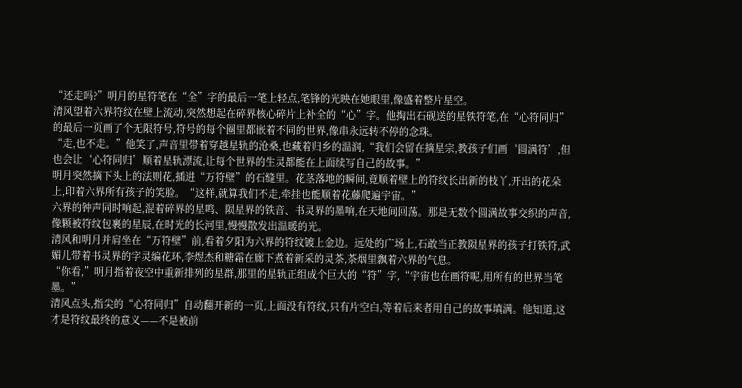“还走吗?”明月的星符笔在“全”字的最后一笔上轻点,笔锋的光映在她眼里,像盛着整片星空。
清风望着六界符纹在壁上流动,突然想起在碎界核心碎片上补全的“心”字。他掏出石砚送的星铁符笔,在“心符同归”的最后一页画了个无限符号,符号的每个圈里都嵌着不同的世界,像串永远转不停的念珠。
“走,也不走。”他笑了,声音里带着穿越星轨的沧桑,也藏着归乡的温润,“我们会留在摘星宗,教孩子们画‘圆满符’,但也会让‘心符同归’顺着星轨漂流,让每个世界的生灵都能在上面续写自己的故事。”
明月突然摘下头上的法则花,插进“万符壁”的石缝里。花茎落地的瞬间,竟顺着壁上的符纹长出新的枝丫,开出的花朵上,印着六界所有孩子的笑脸。“这样,就算我们不走,牵挂也能顺着花藤爬遍宇宙。”
六界的钟声同时响起,混着碎界的星鸣、陨星界的铁音、书灵界的墨响,在天地间回荡。那是无数个圆满故事交织的声音,像颗被符纹包裹的星辰,在时光的长河里,慢慢散发出温暖的光。
清风和明月并肩坐在“万符壁”前,看着夕阳为六界的符纹镀上金边。远处的广场上,石敢当正教陨星界的孩子打铁符,武媚儿带着书灵界的字灵编花环,李煜杰和糖霜在廊下煮着新采的灵茶,茶烟里飘着六界的气息。
“你看,”明月指着夜空中重新排列的星群,那里的星轨正组成个巨大的“符”字,“宇宙也在画符呢,用所有的世界当笔墨。”
清风点头,指尖的“心符同归”自动翻开新的一页,上面没有符纹,只有片空白,等着后来者用自己的故事填满。他知道,这才是符纹最终的意义——不是被前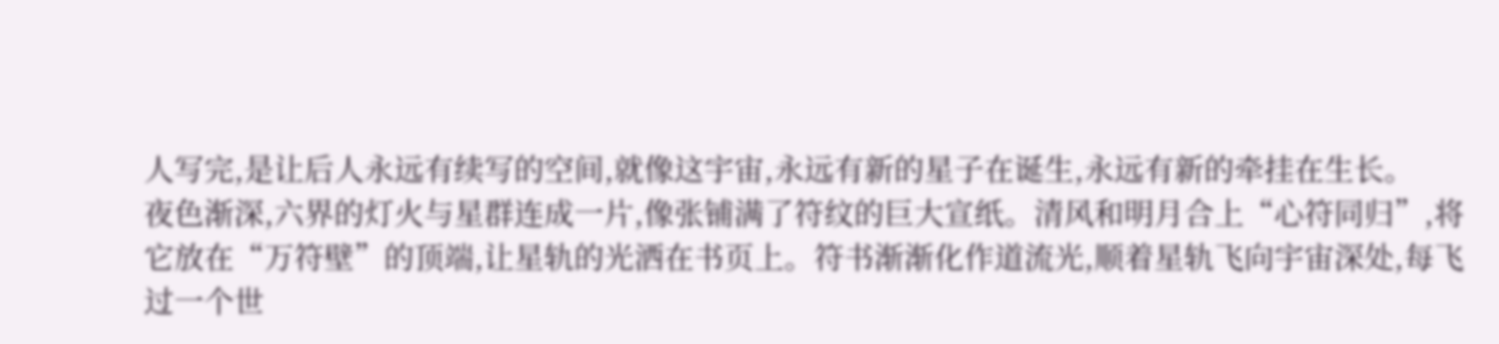人写完,是让后人永远有续写的空间,就像这宇宙,永远有新的星子在诞生,永远有新的牵挂在生长。
夜色渐深,六界的灯火与星群连成一片,像张铺满了符纹的巨大宣纸。清风和明月合上“心符同归”,将它放在“万符壁”的顶端,让星轨的光洒在书页上。符书渐渐化作道流光,顺着星轨飞向宇宙深处,每飞过一个世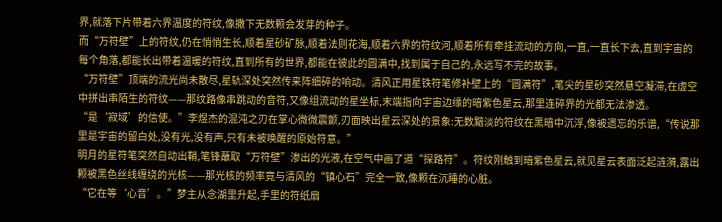界,就落下片带着六界温度的符纹,像撒下无数颗会发芽的种子。
而“万符壁”上的符纹,仍在悄悄生长,顺着星砂矿脉,顺着法则花海,顺着六界的符纹河,顺着所有牵挂流动的方向,一直,一直长下去,直到宇宙的每个角落,都能长出带着温暖的符纹,直到所有的世界,都能在彼此的圆满中,找到属于自己的,永远写不完的故事。
“万符壁”顶端的流光尚未散尽,星轨深处突然传来阵细碎的响动。清风正用星铁符笔修补壁上的“圆满符”,笔尖的星砂突然悬空凝滞,在虚空中拼出串陌生的符纹——那纹路像串跳动的音符,又像组流动的星坐标,末端指向宇宙边缘的暗紫色星云,那里连碎界的光都无法渗透。
“是‘寂域’的信使。”李煜杰的混沌之刃在掌心微微震颤,刃面映出星云深处的景象:无数黯淡的符纹在黑暗中沉浮,像被遗忘的乐谱,“传说那里是宇宙的留白处,没有光,没有声,只有未被唤醒的原始符意。”
明月的星符笔突然自动出鞘,笔锋蘸取“万符壁”渗出的光液,在空气中画了道“探路符”。符纹刚触到暗紫色星云,就见星云表面泛起涟漪,露出颗被黑色丝线缠绕的光核——那光核的频率竟与清风的“镇心石”完全一致,像颗在沉睡的心脏。
“它在等‘心音’。”梦主从念湖里升起,手里的符纸扇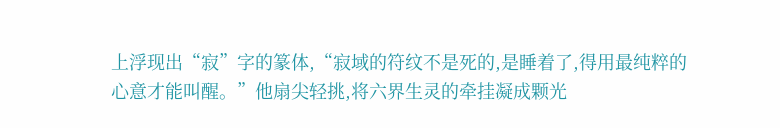上浮现出“寂”字的篆体,“寂域的符纹不是死的,是睡着了,得用最纯粹的心意才能叫醒。”他扇尖轻挑,将六界生灵的牵挂凝成颗光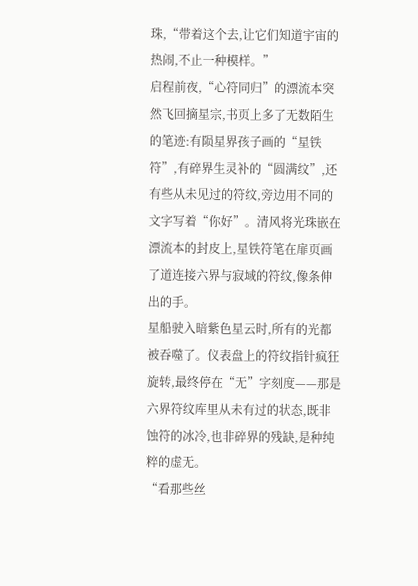珠,“带着这个去,让它们知道宇宙的热闹,不止一种模样。”
启程前夜,“心符同归”的漂流本突然飞回摘星宗,书页上多了无数陌生的笔迹:有陨星界孩子画的“星铁符”,有碎界生灵补的“圆满纹”,还有些从未见过的符纹,旁边用不同的文字写着“你好”。清风将光珠嵌在漂流本的封皮上,星铁符笔在扉页画了道连接六界与寂域的符纹,像条伸出的手。
星船驶入暗紫色星云时,所有的光都被吞噬了。仪表盘上的符纹指针疯狂旋转,最终停在“无”字刻度——那是六界符纹库里从未有过的状态,既非蚀符的冰冷,也非碎界的残缺,是种纯粹的虚无。
“看那些丝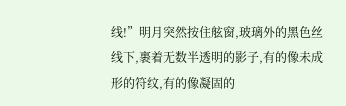线!”明月突然按住舷窗,玻璃外的黑色丝线下,裹着无数半透明的影子,有的像未成形的符纹,有的像凝固的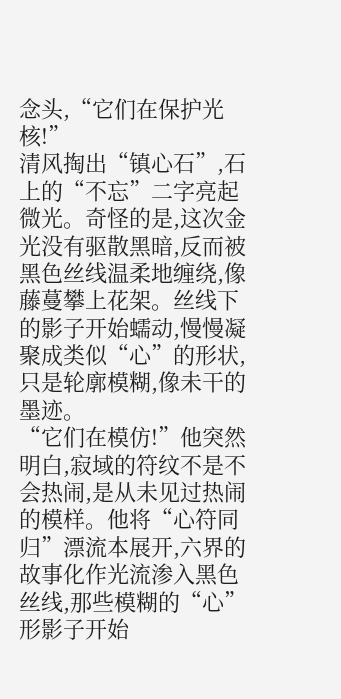念头,“它们在保护光核!”
清风掏出“镇心石”,石上的“不忘”二字亮起微光。奇怪的是,这次金光没有驱散黑暗,反而被黑色丝线温柔地缠绕,像藤蔓攀上花架。丝线下的影子开始蠕动,慢慢凝聚成类似“心”的形状,只是轮廓模糊,像未干的墨迹。
“它们在模仿!”他突然明白,寂域的符纹不是不会热闹,是从未见过热闹的模样。他将“心符同归”漂流本展开,六界的故事化作光流渗入黑色丝线,那些模糊的“心”形影子开始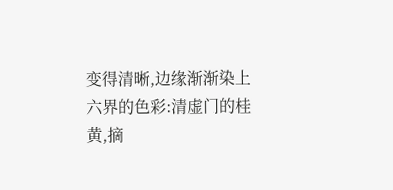变得清晰,边缘渐渐染上六界的色彩:清虚门的桂黄,摘